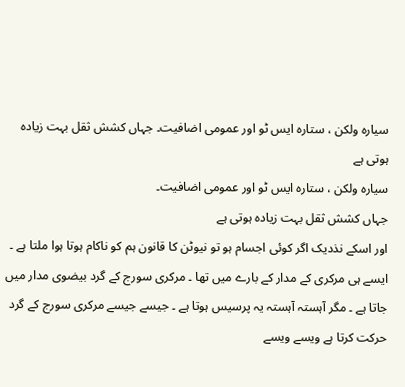سیارہ ولکن ، ستارہ ایس ٹو اور عمومی اضافیت۔ جہاں کشش ثقل بہت زیادہ ہوتی ہے
سیارہ ولکن ، ستارہ ایس ٹو اور عمومی اضافیت۔
جہاں کشش ثقل بہت زیادہ ہوتی ہے
اور اسکے نذدیک اگر کوئی اجسام ہو تو نیوٹن کا قانون ہم کو ناکام ہوتا ہوا ملتا ہے ۔ ایسے ہی مرکری کے مدار کے بارے میں تھا ۔ مرکری سورج کے گرد بیضوی مدار میں جاتا ہے ۔ مگر آہستہ آہستہ یہ پرسیس ہوتا ہے ۔ جیسے جیسے مرکری سورج کے گرد حرکت کرتا ہے ویسے ویسے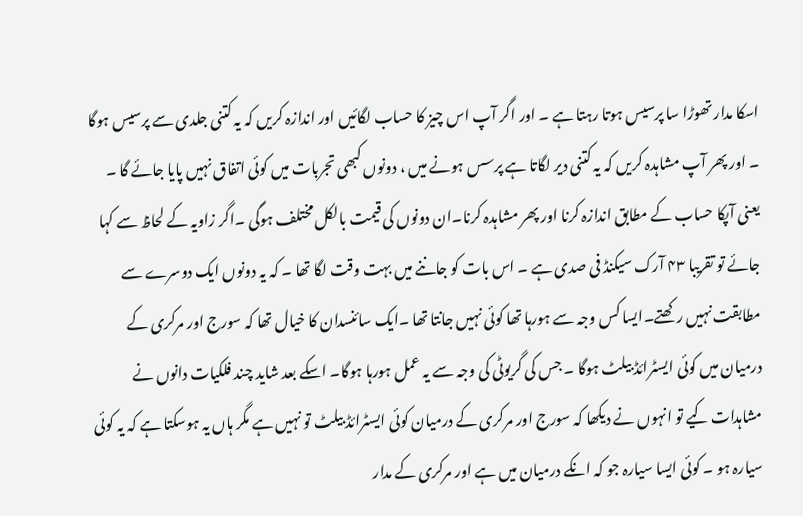اسکا مدار تھوڑا سا پرسیس ہوتا رہتا ہے ۔ اور اگر آپ اس چیز کا حساب لگائیں اور اندازہ کریں کہ یہ کتنی جلدی سے پرسیس ہوگا ۔ اور پھر آپ مشاہدہ کریں کہ یہ کتنی دیر لگاتا ہے پرسس ہونے میں ، دونوں کبھی تجربات میں کوئی اتفاق نہیں پایا جائے گا ۔ یعنی آپکا حساب کے مطابق اندازہ کرنا اور پھر مشاہدہ کرنا۔ان دونوں کی قیمت بالکل مختلف ہوگی ۔اگر زاویہ کے لحاظ سے کہا جائے تو تقریبا ۴۳ آرک سیکنڈ فی صدی ہے ۔ اس بات کو جاننے میں بہت وقت لگا تھا ۔ کہ یہ دونوں ایک دوسرے سے مطابقت نہیں رکھتے۔ایسا کس وجہ سے ہورہا تھا کوئی نہیں جانتا تھا ۔ایک سائنسدان کا خیال تھا کہ سورج اور مرکری کے درمیان میں کوئی ایسٹرائڈ بیلٹ ہوگا ۔ جس کی گریوٹی کی وجہ سے یہ عمل ہورہا ہوگا۔ اسکے بعد شاید چند فلکیات دانوں نے مشاہدات کیے تو انہوں نے دیکھا کہ سورج اور مرکری کے درمیان کوئی ایسٹرائڈ بیلٹ تو نہیں ہے مگر ہاں یہ ہوسکتا ہے کہ یہ کوئی سیارہ ہو ۔ کوئی ایسا سیارہ جو کہ انکے درمیان میں ہے اور مرکری کے مدار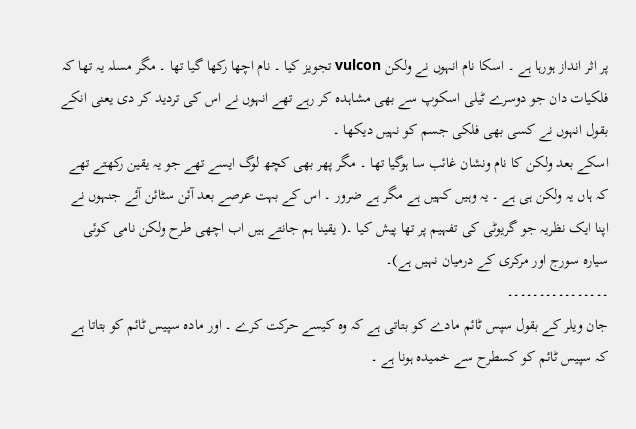پر اثر انداز ہورہا ہے ۔ اسکا نام انہوں نے ولکن vulcon تجویز کیا ۔ نام اچھا رکھا گیا تھا ۔ مگر مسلہ یہ تھا کہ فلکیات دان جو دوسرے ٹیلی اسکوپ سے بھی مشاہدہ کر رہے تھے انہوں نے اس کی تردید کر دی یعنی انکے بقول انہوں نے کسی بھی فلکی جسم کو نہیں دیکھا ۔
اسکے بعد ولکن کا نام ونشان غائب سا ہوگیا تھا ۔ مگر پھر بھی کچھ لوگ ایسے تھے جو یہ یقین رکھتے تھے کہ ہاں یہ ولکن ہی ہے ۔ یہ وہیں کہیں ہے مگر ہے ضرور ۔ اس کے بہت عرصے بعد آئن سٹائن آئے جنہوں نے اپنا ایک نظریہ جو گریوٹی کی تفہیم پر تھا پیش کیا ۔( یقینا ہم جانتے ہیں اب اچھی طرح ولکن نامی کوئی سیارہ سورج اور مرکری کے درمیان نہیں ہے)۔
۔۔۔۔۔۔۔۔۔۔۔۔۔۔۔۔
جان ویلر کے بقول سپس ٹائم مادے کو بتاتی ہے کہ وہ کیسے حرکت کرے ۔ اور مادہ سپیس ٹائم کو بتاتا ہے کہ سپیس ٹائم کو کسطرح سے خمیدہ ہونا ہے ۔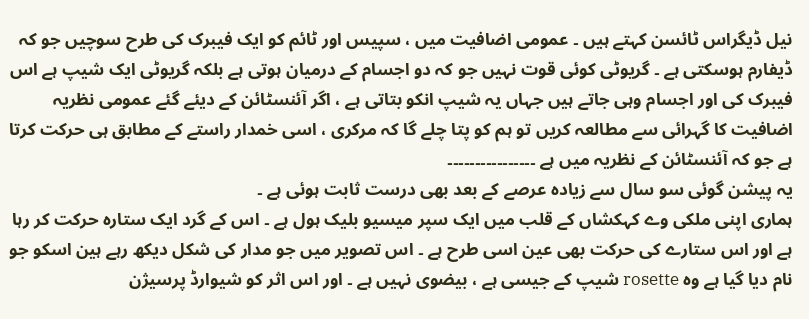نیل ڈیگراس ٹائسن کہتے ہیں ۔ عمومی اضافیت میں ، سپیس اور ٹائم کو ایک فیبرک کی طرح سوچیں جو کہ ڈیفارم ہوسکتی ہے ۔ گریوٹی کوئی قوت نہیں جو کہ دو اجسام کے درمیان ہوتی ہے بلکہ گریوٹی ایک شیپ ہے اس فیبرک کی اور اجسام وہی جاتے ہیں جہاں یہ شیپ انکو بتاتی ہے ، اگر آئنسٹائن کے دیئے گئے عمومی نظریہ اضافیت کا گہرائی سے مطالعہ کریں تو ہم کو پتا چلے گا کہ مرکری ، اسی خمدار راستے کے مطابق ہی حرکت کرتا ہے جو کہ آئنسٹائن کے نظریہ میں ہے ۔۔۔۔۔۔۔۔۔۔۔۔۔۔۔۔
یہ پیشن گوئی سو سال سے زیادہ عرصے کے بعد بھی درست ثابت ہوئی ہے ۔
ہماری اپنی ملکی وے کہکشاں کے قلب میں ایک سپر میسیو بلیک ہول ہے ۔ اس کے گرد ایک ستارہ حرکت کر رہا ہے اور اس ستارے کی حرکت بھی عین اسی طرح ہے ۔ اس تصویر میں جو مدار کی شکل دیکھ رہے ہین اسکو جو نام دیا گیا ہے وہ rosette شیپ کے جیسی ہے ، بیضوی نہیں ہے ۔ اور اس اثر کو شیوارڈ پرسیژن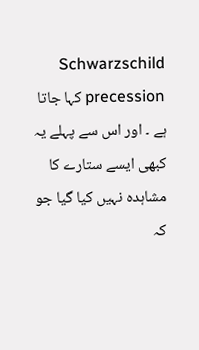Schwarzschild precession کہا جاتا ہے ۔ اور اس سے پہلے یہ کبھی ایسے ستارے کا مشاہدہ نہیں کیا گیا جو کہ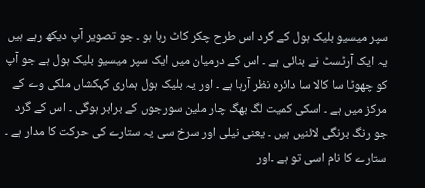سپر میسیو بلیک ہول کے گرد اس طرح چکر کاٹ رہا ہو ۔ جو تصویر آپ دیکھ رہے ہیں یہ ایک آرٹسٹ نے بنائی ہے ۔ اس کے درمیان میں ایک سپر میسیو بلیک ہول ہے جو آپ کو چھوٹا سا کالا سا دائرہ نظر آرہا ہے ۔ اور یہ بلیک ہول ہماری کہکشاں ملکی وے کے مرکز میں ہے ۔ اسکی کمیت لگ بھگ چار ملین سورجوں کے برابر ہوگی ۔ اس کے گرد جو رنگ برنگی لائنیں ہیں ۔ یعنی نیلی اور سرخ سی یہ ستارے کی حرکت کا مدار ہے ۔ ستارے کا نام اسی تو ہے ۔اور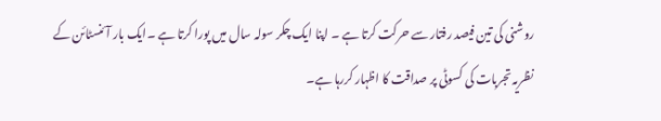روشنی کی تین فیصد رفتار سے حرکت کرتا ہے ۔ اپنا ایک چکر سولہ سال میں پورا کرتا ہے ۔ایک بار آئنسٹائن کے نظریہ تجربات کی کسوٹی پر صداقت کا اظہار کررہا ہے۔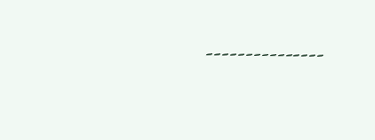۔۔۔۔۔۔۔۔۔۔۔۔۔۔۔